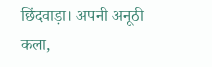छिंदवाड़ा। अपनी अनूठी कला,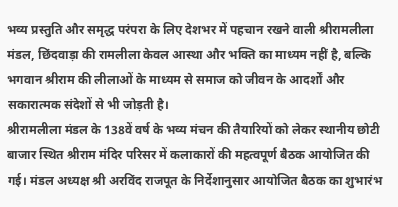भव्य प्रस्तुति और समृद्ध परंपरा के लिए देशभर में पहचान रखने वाली श्रीरामलीला मंडल, छिंदवाड़ा की रामलीला केवल आस्था और भक्ति का माध्यम नहीं है, बल्कि भगवान श्रीराम की लीलाओं के माध्यम से समाज को जीवन के आदर्शों और सकारात्मक संदेशों से भी जोड़ती है।
श्रीरामलीला मंडल के 138वें वर्ष के भव्य मंचन की तैयारियों को लेकर स्थानीय छोटी बाजार स्थित श्रीराम मंदिर परिसर में कलाकारों की महत्वपूर्ण बैठक आयोजित की गई। मंडल अध्यक्ष श्री अरविंद राजपूत के निर्देशानुसार आयोजित बैठक का शुभारंभ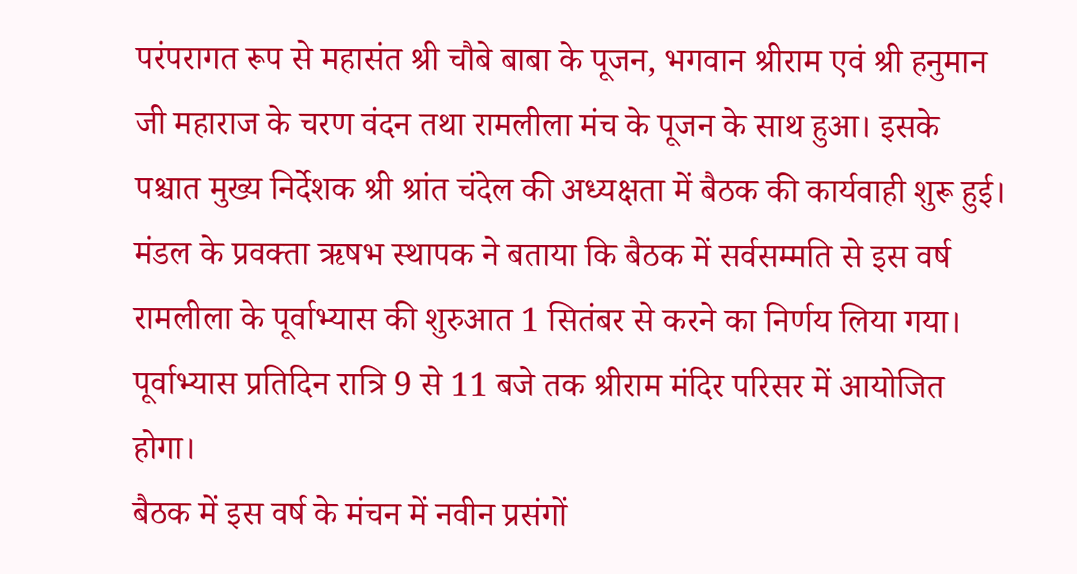परंपरागत रूप से महासंत श्री चौबे बाबा के पूजन, भगवान श्रीराम एवं श्री हनुमान जी महाराज के चरण वंदन तथा रामलीला मंच के पूजन के साथ हुआ। इसके पश्चात मुख्य निर्देशक श्री श्रांत चंदेल की अध्यक्षता में बैठक की कार्यवाही शुरू हुई।
मंडल के प्रवक्ता ऋषभ स्थापक ने बताया कि बैठक में सर्वसम्मति से इस वर्ष रामलीला के पूर्वाभ्यास की शुरुआत 1 सितंबर से करने का निर्णय लिया गया। पूर्वाभ्यास प्रतिदिन रात्रि 9 से 11 बजे तक श्रीराम मंदिर परिसर में आयोजित होगा।
बैठक में इस वर्ष के मंचन में नवीन प्रसंगों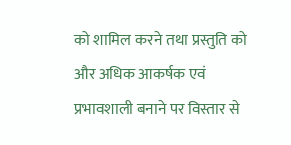को शामिल करने तथा प्रस्तुति को और अधिक आकर्षक एवं प्रभावशाली बनाने पर विस्तार से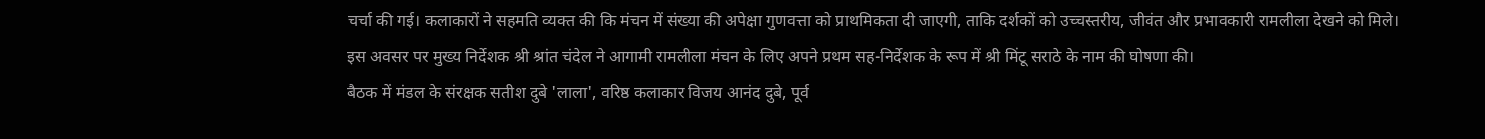चर्चा की गई। कलाकारों ने सहमति व्यक्त की कि मंचन में संख्या की अपेक्षा गुणवत्ता को प्राथमिकता दी जाएगी, ताकि दर्शकों को उच्चस्तरीय, जीवंत और प्रभावकारी रामलीला देखने को मिले।
इस अवसर पर मुख्य निर्देशक श्री श्रांत चंदेल ने आगामी रामलीला मंचन के लिए अपने प्रथम सह-निर्देशक के रूप में श्री मिंटू सराठे के नाम की घोषणा की।
बैठक में मंडल के संरक्षक सतीश दुबे 'लाला', वरिष्ठ कलाकार विजय आनंद दुबे, पूर्व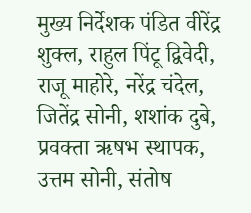मुख्य निर्देशक पंडित वीरेंद्र शुक्ल, राहुल पिंटू द्विवेदी, राजू माहोरे, नरेंद्र चंदेल, जितेंद्र सोनी, शशांक दुबे, प्रवक्ता ऋषभ स्थापक, उत्तम सोनी, संतोष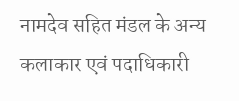नामदेव सहित मंडल के अन्य कलाकार एवं पदाधिकारी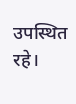उपस्थित रहे।